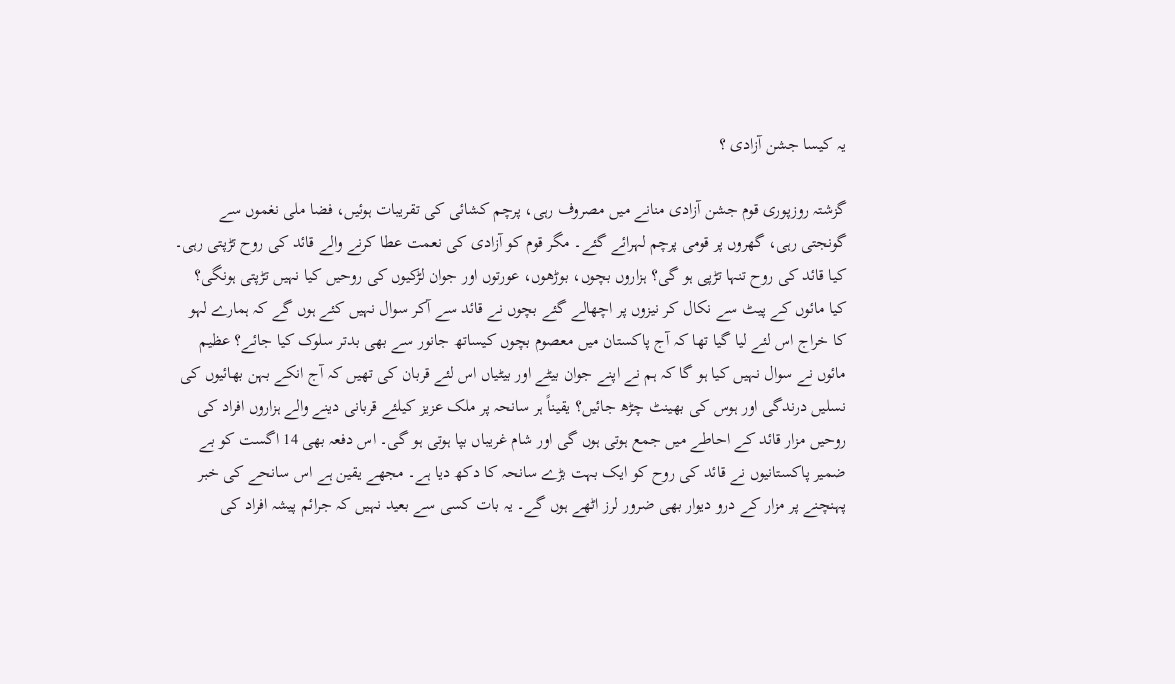یہ کیسا جشن آزادی ؟

گزشتہ روزپوری قوم جشن آزادی منانے میں مصروف رہی، پرچم کشائی کی تقریبات ہوئیں، فضا ملی نغموں سے گونجتی رہی، گھروں پر قومی پرچم لہرائے گئے۔ مگر قوم کو آزادی کی نعمت عطا کرنے والے قائد کی روح تڑپتی رہی۔ کیا قائد کی روح تنہا تڑپی ہو گی؟ ہزاروں بچوں، بوڑھوں، عورتوں اور جوان لڑکیوں کی روحیں کیا نہیں تڑپتی ہونگی؟ کیا مائوں کے پیٹ سے نکال کر نیزوں پر اچھالے گئے بچوں نے قائد سے آکر سوال نہیں کئے ہوں گے کہ ہمارے لہو کا خراج اس لئے لیا گیا تھا کہ آج پاکستان میں معصوم بچوں کیساتھ جانور سے بھی بدتر سلوک کیا جائے؟ عظیم مائوں نے سوال نہیں کیا ہو گا کہ ہم نے اپنے جوان بیٹے اور بیٹیاں اس لئے قربان کی تھیں کہ آج انکے بہن بھائیوں کی نسلیں درندگی اور ہوس کی بھینٹ چڑھ جائیں؟ یقیناً ہر سانحہ پر ملک عزیز کیلئے قربانی دینے والے ہزاروں افراد کی روحیں مزار قائد کے احاطے میں جمع ہوتی ہوں گی اور شام غریباں بپا ہوتی ہو گی۔ اس دفعہ بھی 14 اگست کو بے ضمیر پاکستانیوں نے قائد کی روح کو ایک بہت بڑے سانحہ کا دکھ دیا ہے۔ مجھے یقین ہے اس سانحے کی خبر پہنچنے پر مزار کے درو دیوار بھی ضرور لرز اٹھے ہوں گے۔ یہ بات کسی سے بعید نہیں کہ جرائم پیشہ افراد کی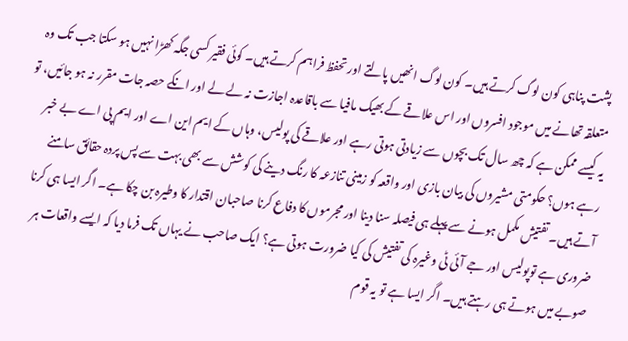پشت پناہی کون لوگ کرتے ہیں۔ کون لوگ انھیں پالتے اور تحفظ فراہم کرتے ہیں۔ کوئی فقیر کسی جگہ کھڑا نہیں ہو سکتا جب تک وہ متعلقہ تھانے میں موجود افسروں اور اس علاقے کے بھیک مافیا سے باقاعدہ اجازت نہ لے لے اور انکے حصہ جات مقرر نہ ہو جائیں، تو یہ کیسے ممکن ہے کہ چھ سال تک بچوں سے زیادتی ہوتی رہے اور علاقے کی پولیس، وہاں کے ایم این اے اور ایم پی اے بے خبر رہے ہوں؟ حکومتی مشیروں کی بیان بازی اور واقعہ کو زمینی تنازعہ کا رنگ دینے کی کوشش سے بھی بہت سے پس پردہ حقائق سامنے آتے ہیں۔ تفتیش مکمل ہونے سے پہلے ہی فیصلہ سنا دینا اور مجرموں کا دفاع کرنا صاحبان اقتدار کا وطیرہ بن چکا ہے۔ اگر ایسا ہی کرنا ضروری ہے توپولیس اور جے آئی ٹی وغیرہ کی تفتیش کی کیا ضرورت ہوتی ہے؟ ایک صاحب نے یہاں تک فرما دیا کہ ایسے واقعات ہر صوبے میں ہوتے ہی رہتے ہیں۔ اگر ایسا ہے تو یہ قوم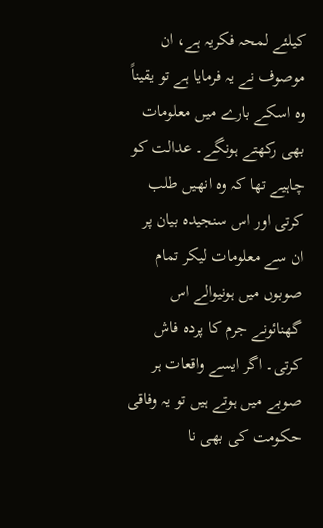کیلئے لمحہ فکریہ ہے، ان موصوف نے یہ فرمایا ہے تو یقیناً وہ اسکے بارے میں معلومات بھی رکھتے ہونگے۔ عدالت کو چاہیے تھا کہ وہ انھیں طلب کرتی اور اس سنجیدہ بیان پر ان سے معلومات لیکر تمام صوبوں میں ہونیوالے اس گھنائونے جرم کا پردہ فاش کرتی۔ اگر ایسے واقعات ہر صوبے میں ہوتے ہیں تو یہ وفاقی حکومت کی بھی نا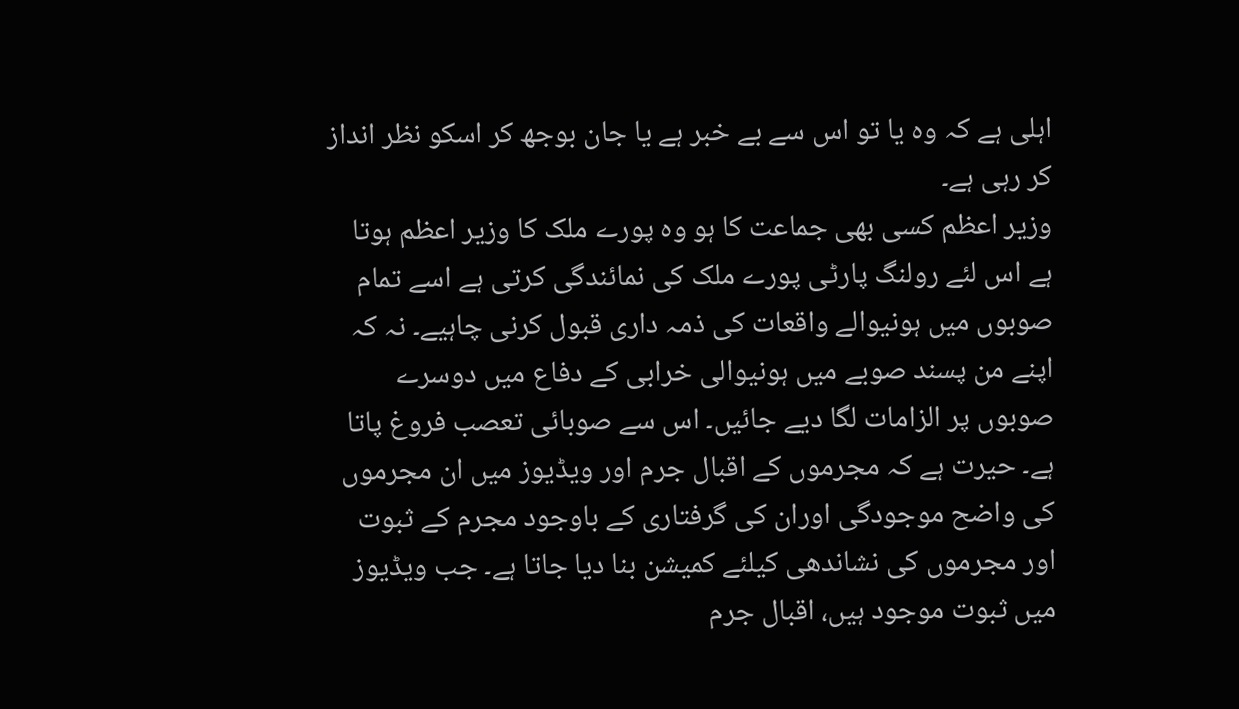اہلی ہے کہ وہ یا تو اس سے بے خبر ہے یا جان بوجھ کر اسکو نظر انداز کر رہی ہے۔
وزیر اعظم کسی بھی جماعت کا ہو وہ پورے ملک کا وزیر اعظم ہوتا ہے اس لئے رولنگ پارٹی پورے ملک کی نمائندگی کرتی ہے اسے تمام صوبوں میں ہونیوالے واقعات کی ذمہ داری قبول کرنی چاہیے۔ نہ کہ اپنے من پسند صوبے میں ہونیوالی خرابی کے دفاع میں دوسرے صوبوں پر الزامات لگا دیے جائیں۔ اس سے صوبائی تعصب فروغ پاتا ہے۔ حیرت ہے کہ مجرموں کے اقبال جرم اور ویڈیوز میں ان مجرموں کی واضح موجودگی اوران کی گرفتاری کے باوجود مجرم کے ثبوت اور مجرموں کی نشاندھی کیلئے کمیشن بنا دیا جاتا ہے۔ جب ویڈیوز میں ثبوت موجود ہیں، اقبال جرم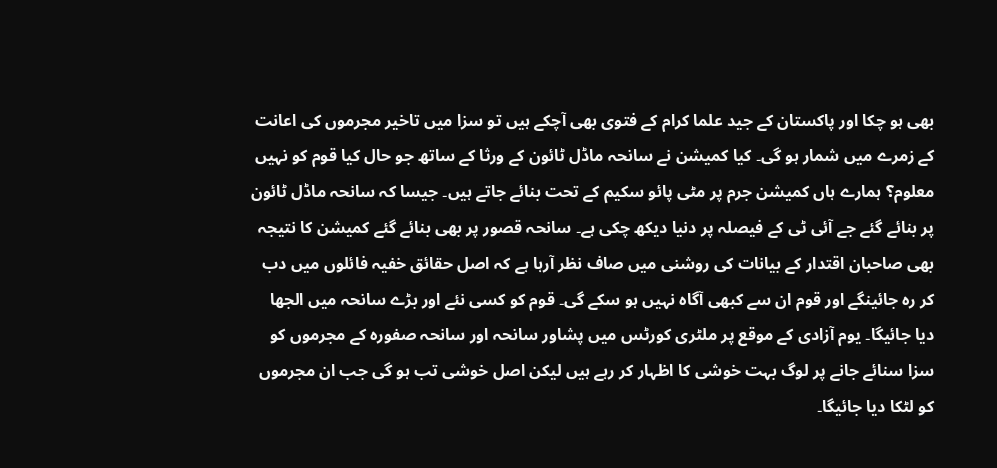بھی ہو چکا اور پاکستان کے جید علما کرام کے فتوی بھی آچکے ہیں تو سزا میں تاخیر مجرموں کی اعانت کے زمرے میں شمار ہو گی۔ کیا کمیشن نے سانحہ ماڈل ٹائون کے ورثا کے ساتھ جو حال کیا قوم کو نہیں معلوم؟ ہمارے ہاں کمیشن جرم پر مٹی پائو سکیم کے تحت بنائے جاتے ہیں۔ جیسا کہ سانحہ ماڈل ٹائون پر بنائے گئے جے آئی ٹی کے فیصلہ پر دنیا دیکھ چکی ہے۔ سانحہ قصور پر بھی بنائے گئے کمیشن کا نتیجہ بھی صاحبان اقتدار کے بیانات کی روشنی میں صاف نظر آرہا ہے کہ اصل حقائق خفیہ فائلوں میں دب کر رہ جائینگے اور قوم ان سے کبھی آگاہ نہیں ہو سکے گی۔ قوم کو کسی نئے اور بڑے سانحہ میں الجھا دیا جائیگا۔ یوم آزادی کے موقع پر ملٹری کورٹس میں پشاور سانحہ اور سانحہ صفورہ کے مجرموں کو سزا سنائے جانے پر لوگ بہت خوشی کا اظہار کر رہے ہیں لیکن اصل خوشی تب ہو گی جب ان مجرموں کو لٹکا دیا جائیگا۔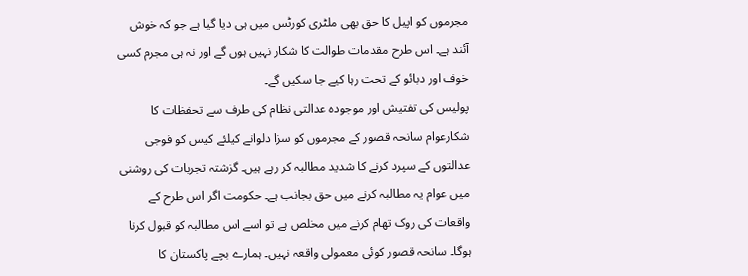مجرموں کو اپیل کا حق بھی ملٹری کورٹس میں ہی دیا گیا ہے جو کہ خوش آئند ہے۔ اس طرح مقدمات طوالت کا شکار نہیں ہوں گے اور نہ ہی مجرم کسی خوف اور دبائو کے تحت رہا کیے جا سکیں گے۔
پولیس کی تفتیش اور موجودہ عدالتی نظام کی طرف سے تحفظات کا شکارعوام سانحہ قصور کے مجرموں کو سزا دلوانے کیلئے کیس کو فوجی عدالتوں کے سپرد کرنے کا شدید مطالبہ کر رہے ہیں۔ گزشتہ تجربات کی روشنی میں عوام یہ مطالبہ کرنے میں حق بجانب ہے۔ حکومت اگر اس طرح کے واقعات کی روک تھام کرنے میں مخلص ہے تو اسے اس مطالبہ کو قبول کرنا ہوگا۔ سانحہ قصور کوئی معمولی واقعہ نہیں۔ ہمارے بچے پاکستان کا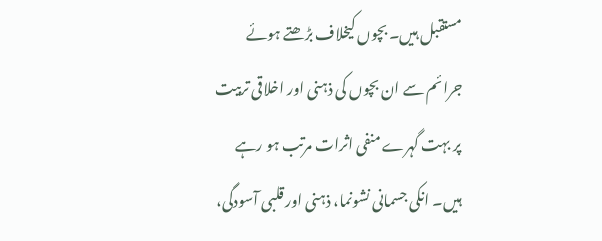مستقبل ہیں۔ بچوں کیخلاف بڑھتے ہوئے جرائم سے ان بچوں کی ذہنی اور اخلاقی تربیت پر بہت گہرے منفی اثرات مرتب ہو رہے ہیں۔ انکی جسمانی نشونما، ذہنی اور قلبی آسودگی،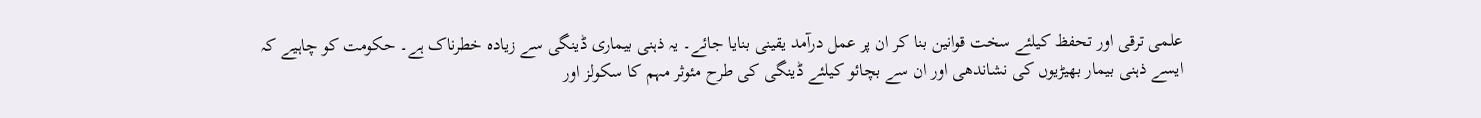علمی ترقی اور تحفظ کیلئے سخت قوانین بنا کر ان پر عمل درآمد یقینی بنایا جائے۔ یہ ذہنی بیماری ڈینگی سے زیادہ خطرناک ہے۔ حکومت کو چاہیے کہ ایسے ذہنی بیمار بھیڑیوں کی نشاندھی اور ان سے بچائو کیلئے ڈینگی کی طرح مئوثر مہم کا سکولز اور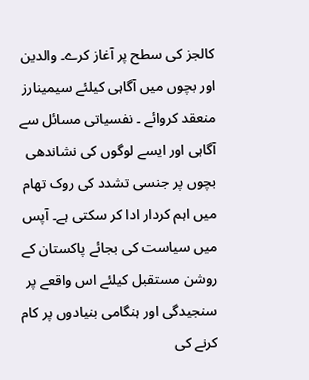کالجز کی سطح پر آغاز کرے۔ والدین اور بچوں میں آگاہی کیلئے سیمینارز منعقد کروائے ۔ نفسیاتی مسائل سے آگاہی اور ایسے لوگوں کی نشاندھی بچوں پر جنسی تشدد کی روک تھام میں اہم کردار ادا کر سکتی ہے۔ آپس میں سیاست کی بجائے پاکستان کے روشن مستقبل کیلئے اس واقعے پر سنجیدگی اور ہنگامی بنیادوں پر کام کرنے کی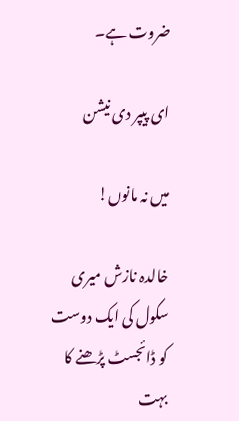ضروت ہے۔

ای پیپر دی نیشن

میں نہ مانوں!

خالدہ نازش میری سکول کی ایک دوست کو ڈائجسٹ پڑھنے کا بہت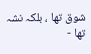شوق تھا ، بلکہ نشہ تھا -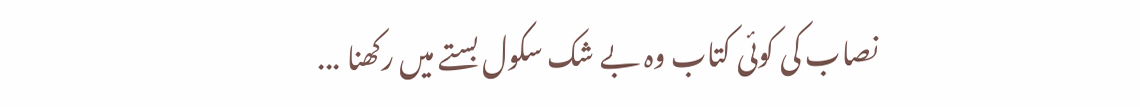نصاب کی کوئی کتاب وہ بے شک سکول بستے میں رکھنا ...